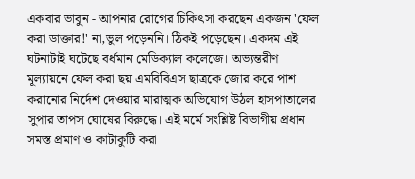একবার ভাবুন - আপনার রোগের চিকিৎসা করছেন একজন 'ফেল করা ডাক্তার!' না,ভুল পড়েননি। ঠিকই পড়েছেন। একদম এই ঘটনাটাই ঘটেছে বর্ধমান মেডিক্যাল কলেজে। অভ্যন্তরীণ মূল্যায়নে ফেল করা ছয় এমবিবিএস ছাত্রকে জোর করে পাশ করানোর নির্দেশ দেওয়ার মারাত্মক অভিযোগ উঠল হাসপাতালের সুপার তাপস ঘোষের বিরুদ্ধে। এই মর্মে সংশ্লিষ্ট বিভাগীয় প্রধান সমস্ত প্রমাণ ও কাটাকুটি করা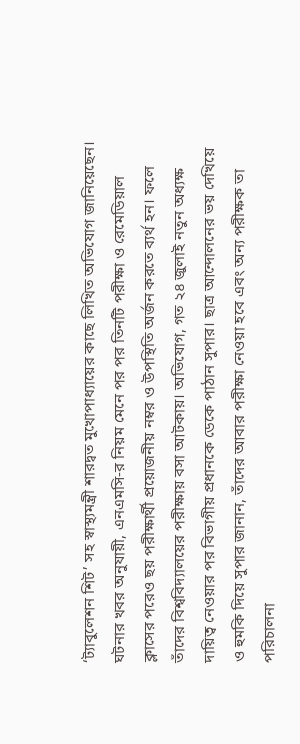‘ট্যাবুলেশন শিট’ সহ স্বাস্থ্যমন্ত্রী শারদ্বত মুখোপাধ্যায়ের কাছে লিখিত অভিযোগ জানিয়েছেন।
ঘটনার খবর অনুযায়ী, এনএমসি-র নিয়ম মেনে পর পর তিনটি পরীক্ষা ও রেমেডিয়াল ক্লাসের পরেও ছয় পরীক্ষার্থী প্রয়োজনীয় নম্বর ও উপস্থিতি অর্জন করতে ব্যর্থ হন। ফলে তাঁদের বিশ্ববিদ্যালয়ের পরীক্ষায় বসা আটকায়। অভিযোগ, গত ২৪ জুলাই নতুন অধ্যক্ষ দায়িত্ব নেওয়ার পর বিভাগীয় প্রধানকে ডেকে পাঠান সুপার। ছাত্র আন্দোলনের ভয় দেখিয়ে ও হুমকি দিয়ে সুপার জানান, তাঁদের আবার পরীক্ষা নেওয়া হবে এবং অন্য পরীক্ষক তা পরিচালনা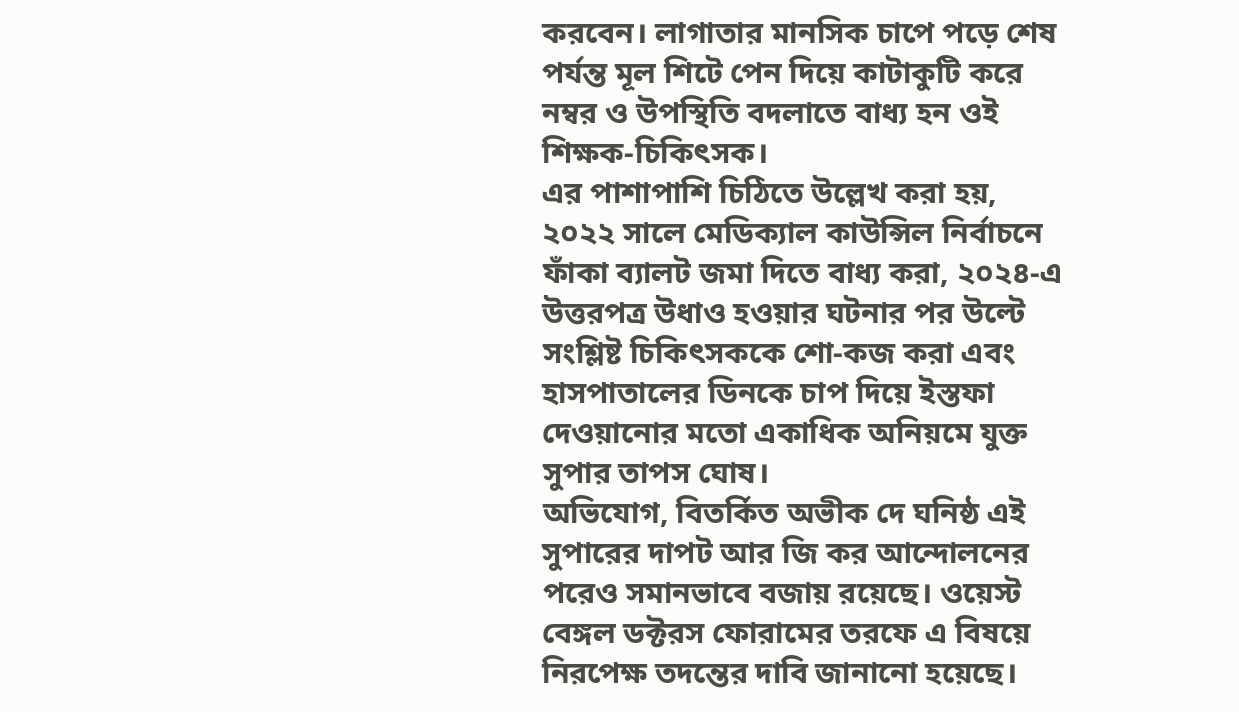করবেন। লাগাতার মানসিক চাপে পড়ে শেষ পর্যন্ত মূল শিটে পেন দিয়ে কাটাকুটি করে নম্বর ও উপস্থিতি বদলাতে বাধ্য হন ওই শিক্ষক-চিকিৎসক।
এর পাশাপাশি চিঠিতে উল্লেখ করা হয়, ২০২২ সালে মেডিক্যাল কাউন্সিল নির্বাচনে ফাঁকা ব্যালট জমা দিতে বাধ্য করা, ২০২৪-এ উত্তরপত্র উধাও হওয়ার ঘটনার পর উল্টে সংশ্লিষ্ট চিকিৎসককে শো-কজ করা এবং হাসপাতালের ডিনকে চাপ দিয়ে ইস্তফা দেওয়ানোর মতো একাধিক অনিয়মে যুক্ত সুপার তাপস ঘোষ।
অভিযোগ, বিতর্কিত অভীক দে ঘনিষ্ঠ এই সুপারের দাপট আর জি কর আন্দোলনের পরেও সমানভাবে বজায় রয়েছে। ওয়েস্ট বেঙ্গল ডক্টরস ফোরামের তরফে এ বিষয়ে নিরপেক্ষ তদন্তের দাবি জানানো হয়েছে।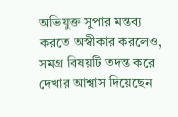অভিযুক্ত সুপার মন্তব্য করতে অস্বীকার করলেও, সমগ্র বিষয়টি তদন্ত করে দেখার আশ্বাস দিয়েছেন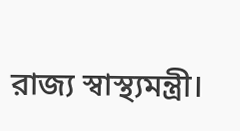রাজ্য স্বাস্থ্যমন্ত্রী।